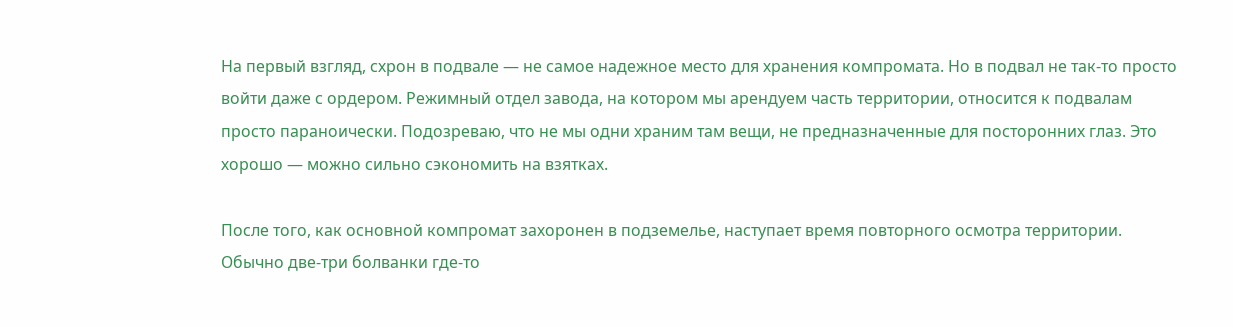На первый взгляд, схрон в подвале — не самое надежное место для хранения компромата. Но в подвал не так-то просто войти даже с ордером. Режимный отдел завода, на котором мы арендуем часть территории, относится к подвалам просто параноически. Подозреваю, что не мы одни храним там вещи, не предназначенные для посторонних глаз. Это хорошо — можно сильно сэкономить на взятках.

После того, как основной компромат захоронен в подземелье, наступает время повторного осмотра территории. Обычно две-три болванки где-то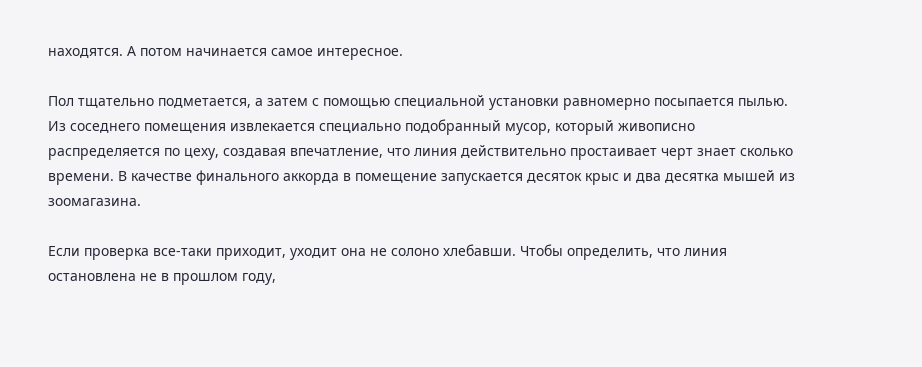находятся. А потом начинается самое интересное.

Пол тщательно подметается, а затем с помощью специальной установки равномерно посыпается пылью. Из соседнего помещения извлекается специально подобранный мусор, который живописно распределяется по цеху, создавая впечатление, что линия действительно простаивает черт знает сколько времени. В качестве финального аккорда в помещение запускается десяток крыс и два десятка мышей из зоомагазина.

Если проверка все-таки приходит, уходит она не солоно хлебавши. Чтобы определить, что линия остановлена не в прошлом году,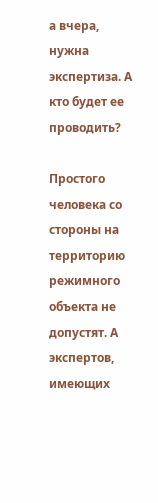а вчера, нужна экспертиза. А кто будет ее проводить?

Простого человека со стороны на территорию режимного объекта не допустят. А экспертов, имеющих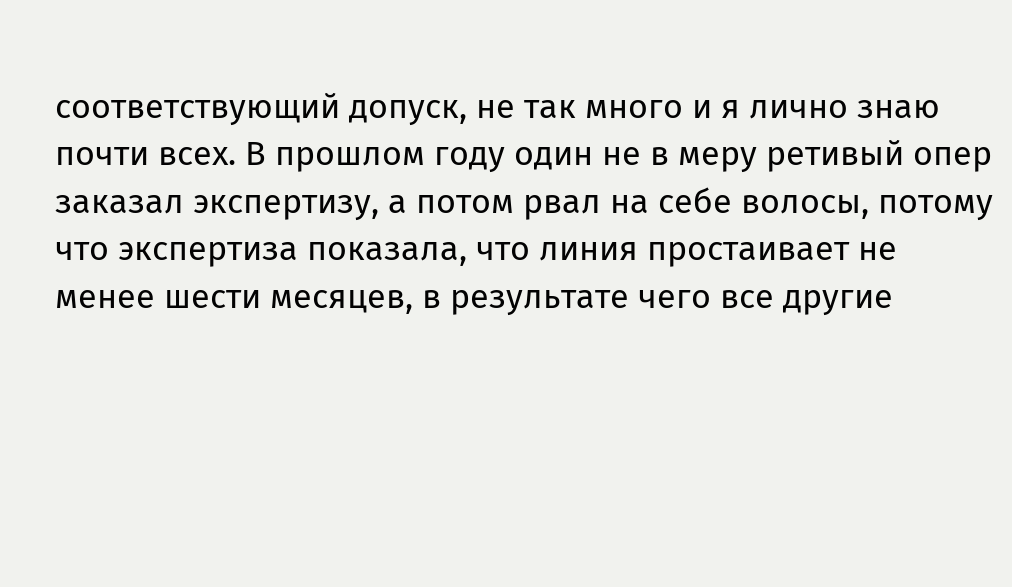соответствующий допуск, не так много и я лично знаю почти всех. В прошлом году один не в меру ретивый опер заказал экспертизу, а потом рвал на себе волосы, потому что экспертиза показала, что линия простаивает не менее шести месяцев, в результате чего все другие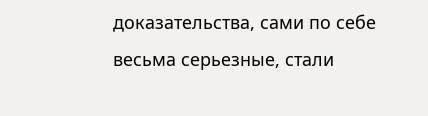доказательства, сами по себе весьма серьезные, стали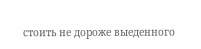стоить не дороже выеденного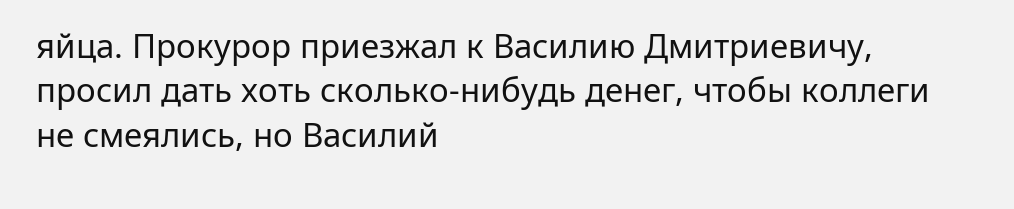яйца. Прокурор приезжал к Василию Дмитриевичу, просил дать хоть сколько-нибудь денег, чтобы коллеги не смеялись, но Василий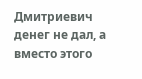Дмитриевич денег не дал, а вместо этого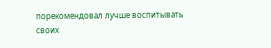порекомендовал лучше воспитывать своих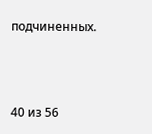подчиненных.



40 из 56